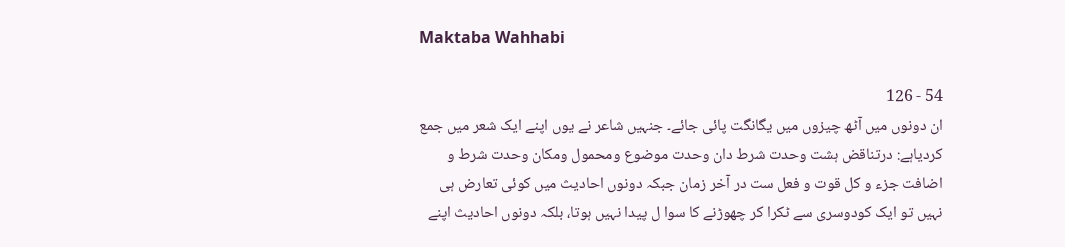Maktaba Wahhabi

54 - 126
ان دونوں میں آٹھ چیزوں میں یگانگت پائی جائے۔ جنہیں شاعر نے یوں اپنے ایک شعر میں جمع کردیاہے: درتناقض ہشت وحدت شرط دان وحدت موضوع ومحمول ومکان وحدت شرط و اضافت جزء و کل قوت و فعل ست در آخر زمان جبکہ دونوں احادیث میں کوئی تعارض ہی نہیں تو ایک کودوسری سے ٹکرا کر چھوڑنے کا سوا ل پیدا نہیں ہوتا، بلکہ دونوں احادیث اپنے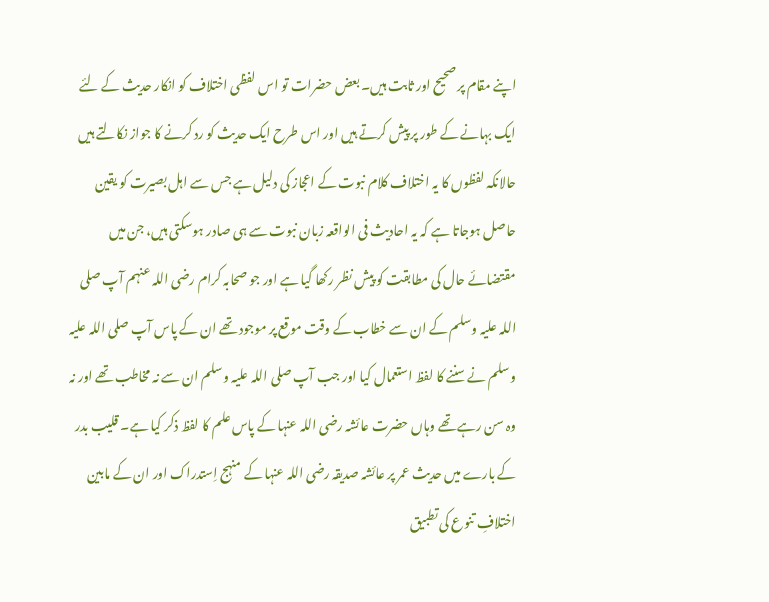اپنے مقام پر صحیح اور ثابت ہیں۔ بعض حضرات تو اس لفظی اختلاف کو انکار حدیث کے لئے ایک بہانے کے طور پر پیش کرتے ہیں اور اس طرح ایک حدیث کو رد کرنے کا جواز نکالتے ہیں حالانکہ لفظوں کا یہ اختلاف کلام نبوت کے اعجاز کی دلیل ہے جس سے اہل بصیرت کو یقین حاصل ہوجاتا ہے کہ یہ احادیث فی الواقعہ زبان نبوت سے ہی صادر ہوسکتی ہیں، جن میں مقتضائے حال کی مطابقت کو پیش نظر رکھا گیا ہے اور جو صحابہ کرام رضی اللہ عنہم آپ صلی اللہ علیہ وسلم کے ان سے خطاب کے وقت موقع پر موجود تھے ان کے پاس آپ صلی اللہ علیہ وسلم نے سننے کا لفظ استعمال کیا اور جب آپ صلی اللہ علیہ وسلم ان سے نہ مخاطب تھے اور نہ وہ سن رہے تھے وہاں حضرت عائشہ رضی اللہ عنہا کے پاس علم کا لفظ ذکر کیا ہے۔ قلیب بدر کے بارے میں حدیث عمر پر عائشہ صدیقہ رضی اللہ عنہا کے منہج اِستدراک اور ان کے مابین اختلافِ تنوع کی تطبیق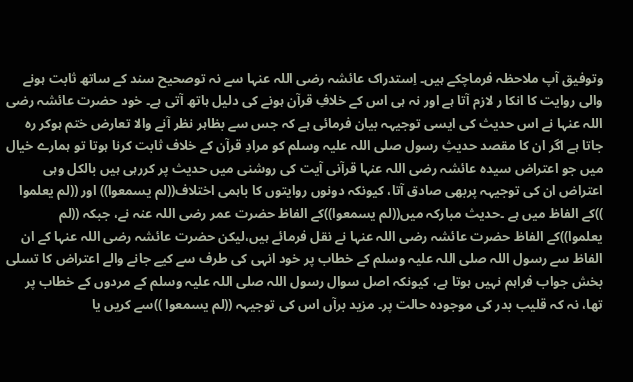وتوفیق آپ ملاحظہ فرماچکے ہیں۔ اِستدراک عائشہ رضی اللہ عنہا سے نہ توصحیح سند کے ساتھ ثابت ہونے والی روایت کا انکا ر لازم آتا ہے اور نہ ہی اس کے خلافِ قرآن ہونے کی دلیل ہاتھ آتی ہے۔ خود حضرت عائشہ رضی اللہ عنہا نے اس حدیث کی ایسی توجیہہ بیان فرمائی ہے کہ جس سے بظاہر نظر آنے والا تعارض ختم ہوکر رہ جاتا ہے اگر ان کا مقصد حدیثِ رسول صلی اللہ علیہ وسلم کو مرادِ قرآن کے خلاف ثابت کرنا ہوتا تو ہمارے خیال میں جو اعتراض سیدہ عائشہ رضی اللہ عنہا قرآنی آیت کی روشنی میں حدیث پر کررہی ہیں بالکل وہی اعتراض ان کی توجیہہ پربھی صادق آتا، کیونکہ دونوں روایتوں کا باہمی اختلاف((لم یسمعوا)) اور ((لم یعلموا ))کے الفاظ میں ہے ۔حدیث مبارکہ میں((لم یسمعوا))کے الفاظ حضرت عمر رضی اللہ عنہ نے، جبکہ ((لم یعلموا))کے الفاظ حضرت عائشہ رضی اللہ عنہا نے نقل فرمائے ہیں،لیکن حضرت عائشہ رضی اللہ عنہا کے ان الفاظ سے رسول اللہ صلی اللہ علیہ وسلم کے خطاب پر خود انہی کی طرف سے کیے جانے والے اعتراض کا تسلی بخش جواب فراہم نہیں ہوتا ہے، کیونکہ اصل سوال رسول اللہ صلی اللہ علیہ وسلم کے مردوں کے خطاب پر تھا، نہ کہ قلیب بدر کی موجودہ حالت پر۔ مزید برآں اس کی توجیہہ ((لم یسمعوا ))سے کریں یا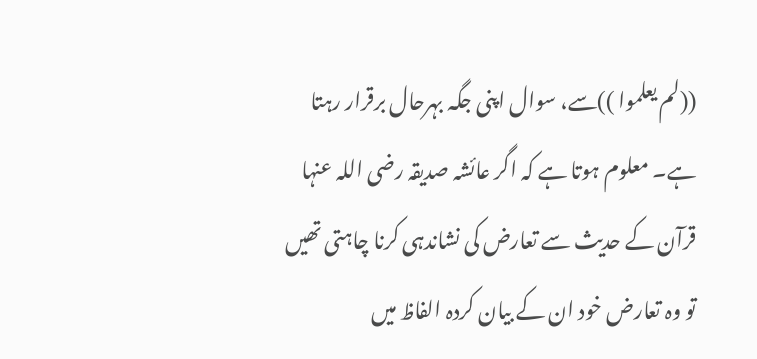((لم یعلموا ))سے، سوال اپنی جگہ بہرحال برقرار رہتا ہے۔ معلوم ہوتا ہے کہ اگر عائشہ صدیقہ رضی اللہ عنہا قرآن کے حدیث سے تعارض کی نشاندہی کرنا چاہتی تھیں تو وہ تعارض خود ان کے بیان کردہ الفاظ میں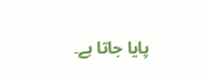پایا جاتا ہے۔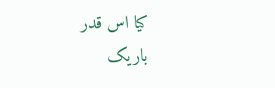کیا اس قدر باریک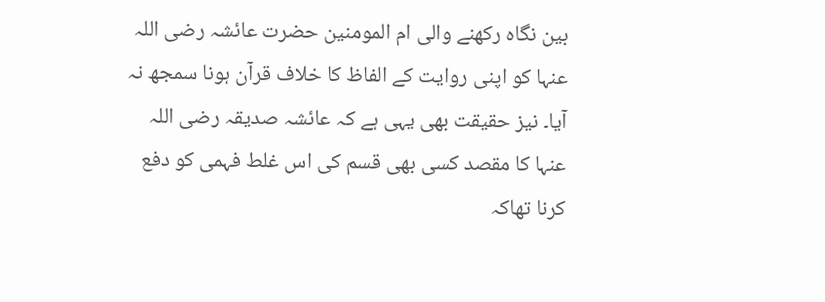بین نگاہ رکھنے والی ام المومنین حضرت عائشہ رضی اللہ عنہا کو اپنی روایت کے الفاظ کا خلاف قرآن ہونا سمجھ نہ آیا۔ نیز حقیقت بھی یہی ہے کہ عائشہ صدیقہ رضی اللہ عنہا کا مقصد کسی بھی قسم کی اس غلط فہمی کو دفع کرنا تھاکہ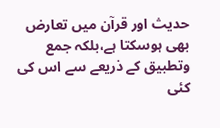حدیث اور قرآن میں تعارض بھی ہوسکتا ہے،بلکہ جمع وتطبیق کے ذریعے سے اس کی کئی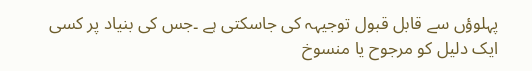پہلوؤں سے قابل قبول توجیہہ کی جاسکتی ہے ۔جس کی بنیاد پر کسی ایک دلیل کو مرجوح یا منسوخ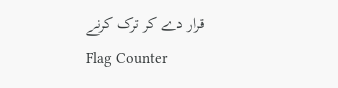قرار دے کر ترک کرنے
Flag Counter